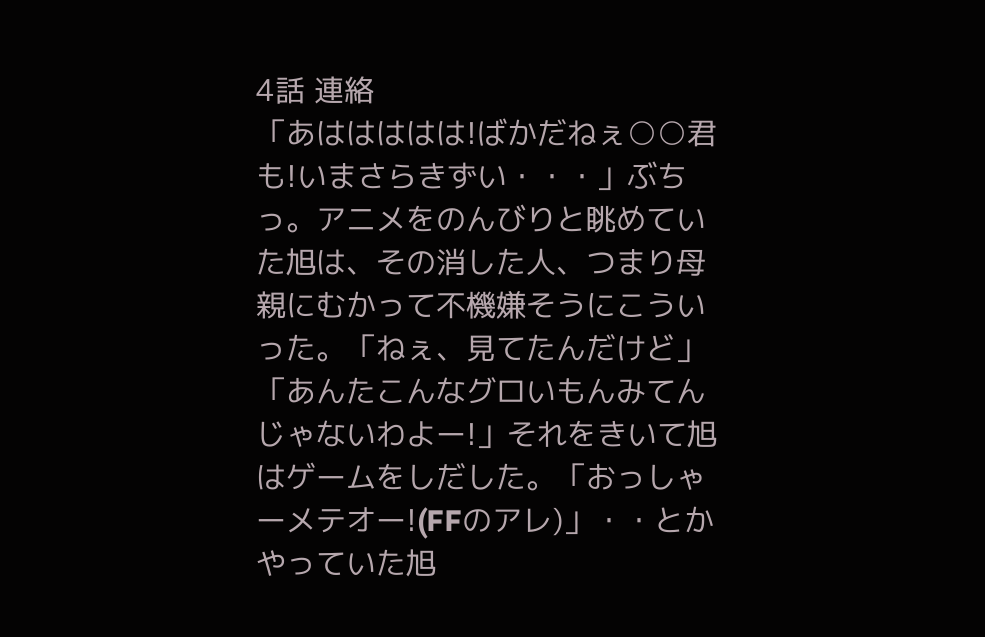4話 連絡
「あははははは!ばかだねぇ○○君も!いまさらきずい・・・」ぶちっ。アニメをのんびりと眺めていた旭は、その消した人、つまり母親にむかって不機嫌そうにこういった。「ねぇ、見てたんだけど」「あんたこんなグロいもんみてんじゃないわよー!」それをきいて旭はゲームをしだした。「おっしゃーメテオー!(FFのアレ)」・・とかやっていた旭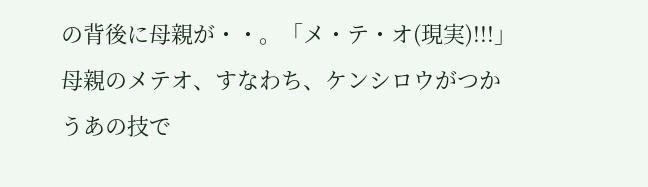の背後に母親が・・。「メ・テ・オ(現実)!!!」母親のメテオ、すなわち、ケンシロウがつかうあの技で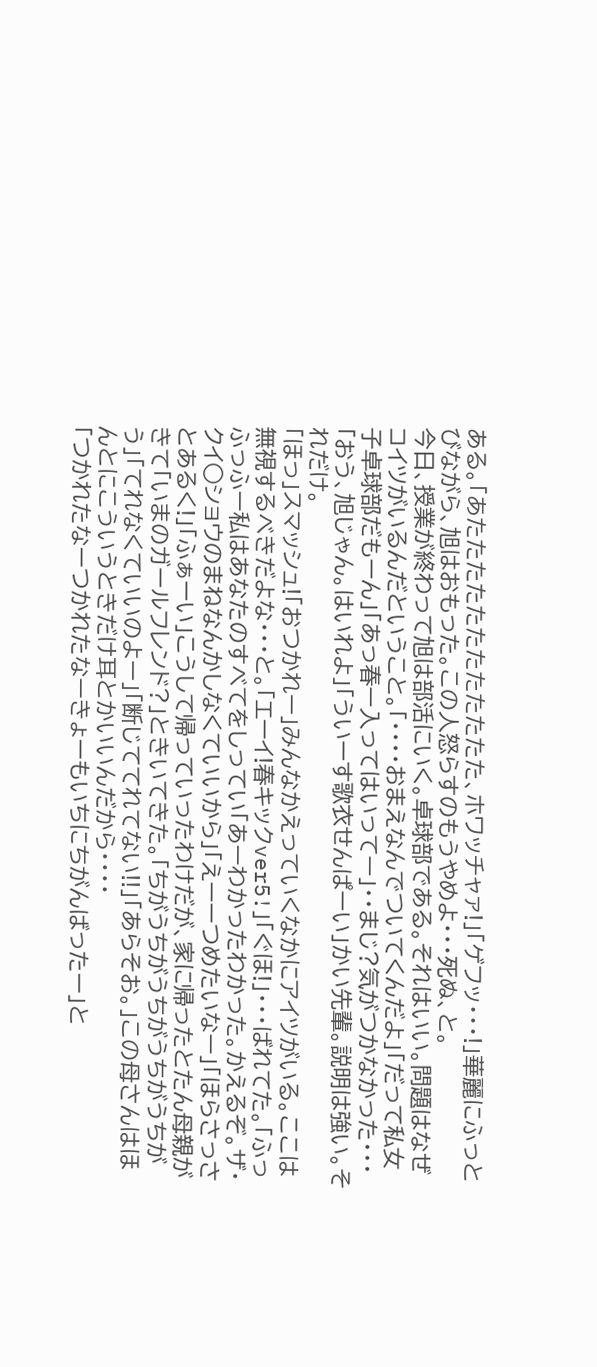ある。「あたたたたたたたたたたたた、ホワッチャァ!」「ゲフッ・・・!」華麗にふっとびながら、旭はおもった。この人怒らすのもうやめよ・・・死ぬ、と。
今日、授業が終わって旭は部活にいく。卓球部である。それはいい。問題はなぜコイツがいるんだということ。「・・・・おまえなんでついてくんだよ」「だって私女子卓球部だもーん」「あっ春ー入ってはいってー」・・まじ?気がつかなかった・・・「おう、旭じゃん。はいれよ」「ういーす歌衣せんぱーい」かい先輩。説明は強い。それだけ。
「ほっ」スマッシュ!「おつかれー」みんなかえっていくなかにアイツがいる。ここは無視するべきだよな・・・と。「エーイ!春キックver5!」「ぐほ!」・・・ばれてた。「ふっふっふー私はあなたのすべてをしってい「あーわかったわかった。かえるぞ。ザ・クイ○ショウのまねなんかしなくていいから」「えーーつめたいなー」「ほらさっさとあるく!」「ふぁーい」こうして帰っていったわけだが、家に帰ったとたん母親がきて「いまのガールフレンド?」ときいてきた。「ちがうちがうちがうちがうちがう」「てれなくていいのよー」「断じててれてない!!」「あらそお。」この母さんはほんとにこういうときだけ耳とかいいんだから・・・・
「つかれたなーつかれたなーきょーもいちにちがんばったー」と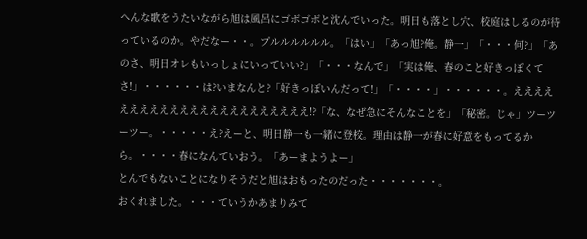へんな歌をうたいながら旭は風呂にゴボゴボと沈んでいった。明日も落とし穴、校庭はしるのが待っているのか。やだなー・・。プルルルルルル。「はい」「あっ旭?俺。静一」「・・・何?」「あのさ、明日オレもいっしょにいっていい?」「・・・なんで」「実は俺、春のこと好きっぽくてさ!」・・・・・・は?いまなんと?「好きっぽいんだって!」「・・・・」・・・・・・。えええええええええええええええええええええええ!?「な、なぜ急にそんなことを」「秘密。じゃ」ツーツーツー。・・・・・え?えーと、明日静一も一緒に登校。理由は静一が春に好意をもってるから。・・・・春になんていおう。「あーまようよー」
とんでもないことになりそうだと旭はおもったのだった・・・・・・・。
おくれました。・・・ていうかあまりみて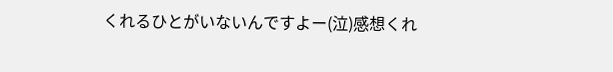くれるひとがいないんですよー(泣)感想くれ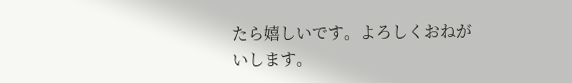たら嬉しいです。よろしくおねがいします。